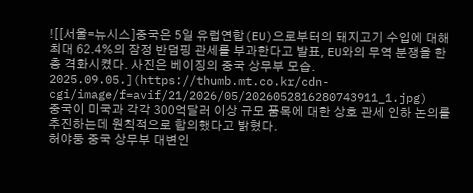![[서울=뉴시스]중국은 5일 유럽연합(EU)으로부터의 돼지고기 수입에 대해 최대 62.4%의 잠정 반덤핑 관세를 부과한다고 발표, EU와의 무역 분쟁을 한층 격화시켰다. 사진은 베이징의 중국 상무부 모습. 2025.09.05.](https://thumb.mt.co.kr/cdn-cgi/image/f=avif/21/2026/05/2026052816280743911_1.jpg)
중국이 미국과 각각 300억달러 이상 규모 품목에 대한 상호 관세 인하 논의를 추진하는데 원칙적으로 합의했다고 밝혔다.
허야둥 중국 상무부 대변인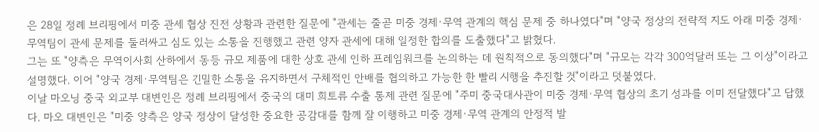은 28일 정례 브리핑에서 미중 관세 협상 진전 상황과 관련한 질문에 "관세는 줄곧 미중 경제·무역 관계의 핵심 문제 중 하나였다"며 "양국 정상의 전략적 지도 아래 미중 경제·무역팀이 관세 문제를 둘러싸고 심도 있는 소통을 진행했고 관련 양자 관세에 대해 일정한 합의를 도출했다"고 밝혔다.
그는 또 "양측은 무역이사회 산하에서 동등 규모 제품에 대한 상호 관세 인하 프레임워크를 논의하는 데 원칙적으로 동의했다"며 "규모는 각각 300억달러 또는 그 이상"이라고 설명했다. 이어 "양국 경제·무역팀은 긴밀한 소통을 유지하면서 구체적인 안배를 협의하고 가능한 한 빨리 시행을 추진할 것"이라고 덧붙였다.
이날 마오닝 중국 외교부 대변인은 정례 브리핑에서 중국의 대미 희토류 수출 통제 관련 질문에 "주미 중국대사관이 미중 경제·무역 협상의 초기 성과를 이미 전달했다"고 답했다. 마오 대변인은 "미중 양측은 양국 정상이 달성한 중요한 공감대를 함께 잘 이행하고 미중 경제·무역 관계의 안정적 발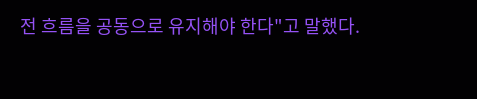전 흐름을 공동으로 유지해야 한다"고 말했다.